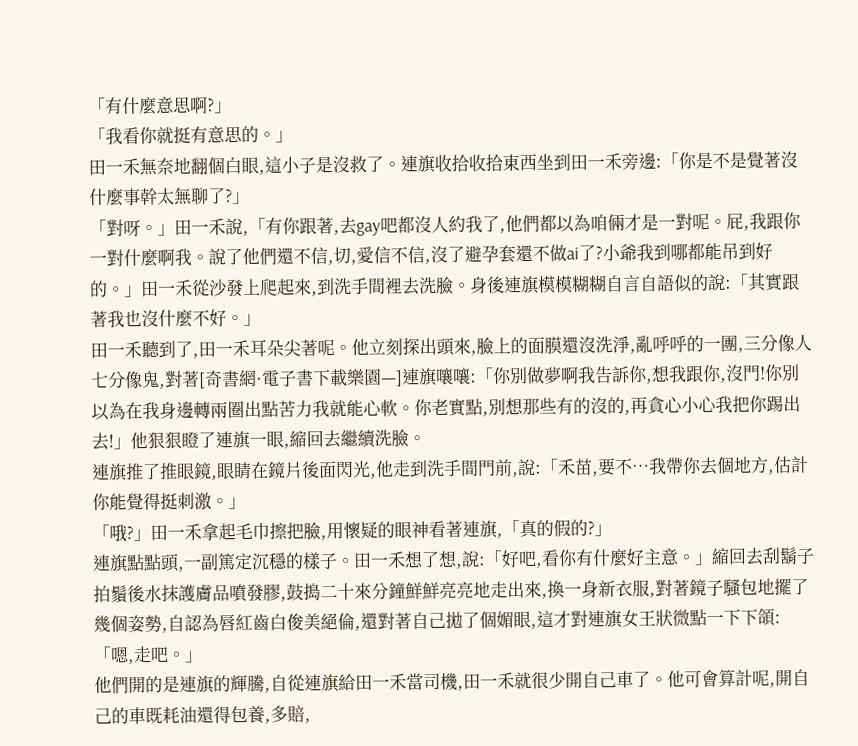「有什麼意思啊?」
「我看你就挺有意思的。」
田一禾無奈地翻個白眼,這小子是沒救了。連旗收拾收拾東西坐到田一禾旁邊:「你是不是覺著沒什麼事幹太無聊了?」
「對呀。」田一禾說,「有你跟著,去gay吧都沒人約我了,他們都以為咱倆才是一對呢。屁,我跟你一對什麼啊我。說了他們還不信,切,愛信不信,沒了避孕套還不做ai了?小爺我到哪都能吊到好的。」田一禾從沙發上爬起來,到洗手間裡去洗臉。身後連旗模模糊糊自言自語似的說:「其實跟著我也沒什麼不好。」
田一禾聽到了,田一禾耳朵尖著呢。他立刻探出頭來,臉上的面膜還沒洗淨,亂呼呼的一團,三分像人七分像鬼,對著[奇書網·電子書下載樂園—]連旗嚷嚷:「你別做夢啊我告訴你,想我跟你,沒門!你別以為在我身邊轉兩圈出點苦力我就能心軟。你老實點,別想那些有的沒的,再貪心小心我把你踢出去!」他狠狠瞪了連旗一眼,縮回去繼續洗臉。
連旗推了推眼鏡,眼睛在鏡片後面閃光,他走到洗手間門前,說:「禾苗,要不…我帶你去個地方,估計你能覺得挺刺激。」
「哦?」田一禾拿起毛巾擦把臉,用懷疑的眼神看著連旗,「真的假的?」
連旗點點頭,一副篤定沉穩的樣子。田一禾想了想,說:「好吧,看你有什麼好主意。」縮回去刮鬍子拍鬚後水抹護膚品噴發膠,鼓搗二十來分鐘鮮鮮亮亮地走出來,換一身新衣服,對著鏡子騷包地擺了幾個姿勢,自認為唇紅齒白俊美絕倫,還對著自己拋了個媚眼,這才對連旗女王狀微點一下下頜:「嗯,走吧。」
他們開的是連旗的輝騰,自從連旗給田一禾當司機,田一禾就很少開自己車了。他可會算計呢,開自己的車既耗油還得包養,多賠,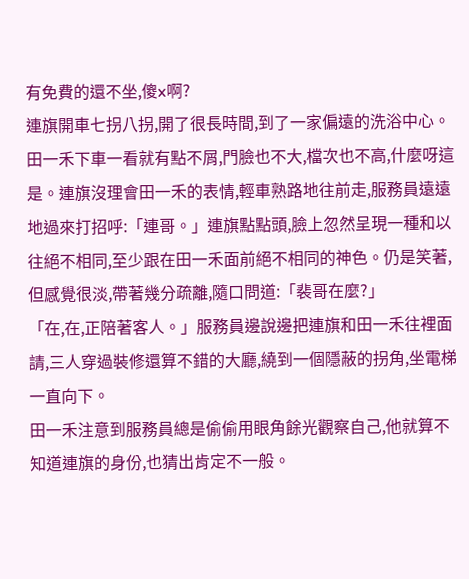有免費的還不坐,傻x啊?
連旗開車七拐八拐,開了很長時間,到了一家偏遠的洗浴中心。田一禾下車一看就有點不屑,門臉也不大,檔次也不高,什麼呀這是。連旗沒理會田一禾的表情,輕車熟路地往前走,服務員遠遠地過來打招呼:「連哥。」連旗點點頭,臉上忽然呈現一種和以往絕不相同,至少跟在田一禾面前絕不相同的神色。仍是笑著,但感覺很淡,帶著幾分疏離,隨口問道:「裴哥在麼?」
「在,在,正陪著客人。」服務員邊說邊把連旗和田一禾往裡面請,三人穿過裝修還算不錯的大廳,繞到一個隱蔽的拐角,坐電梯一直向下。
田一禾注意到服務員總是偷偷用眼角餘光觀察自己,他就算不知道連旗的身份,也猜出肯定不一般。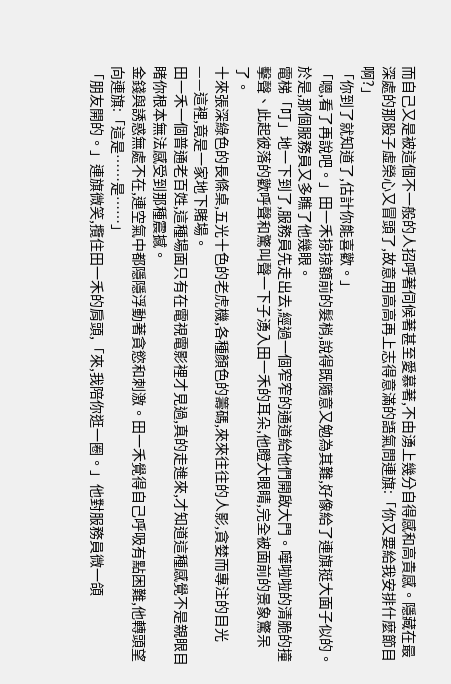而自己又是被這個不一般的人招呼著伺候著甚至愛慕著,不由湧上幾分自得感和高貴感。隱藏在最深處的那股子虛榮心又冒頭了,故意用高高再上志得意滿的語氣問連旗:「你又要給我安排什麼節目啊?」
「你到了就知道了,估計你能喜歡。」
「嗯,看了再說吧。」田一禾掠掠額前的髮梢,說得既隨意又勉為其難,好像給了連旗挺大面子似的。於是,那個服務員又多瞧了他幾眼。
電梯「叮」地一下到了,服務員先走出去,經過一個窄窄的通道給他們開啟大門。嘩啦啦的清脆的撞擊聲、此起彼落的歡呼聲和驚叫聲一下子湧入田一禾的耳朵,他瞪大眼睛,完全被面前的景象驚呆了。
十來張深綠色的長條桌,五光十色的老虎機,各種顏色的籌碼,來來往往的人影,貪婪而專注的目光——這裡,竟是一家地下賭場。
田一禾一個普通老百姓,這種場面只有在電視電影裡才見過,真的走進來,才知道這種感覺不是親眼目睹你根本無法感受到那種震撼。
金錢與誘惑無處不在,連空氣中都隱隱浮動著貪慾和刺激。田一禾覺得自己呼吸有點困難,他轉頭望向連旗:「這是……是……」
「朋友開的。」連旗微笑,攬住田一禾的肩頭,「來,我陪你逛一圈。」他對服務員微一頜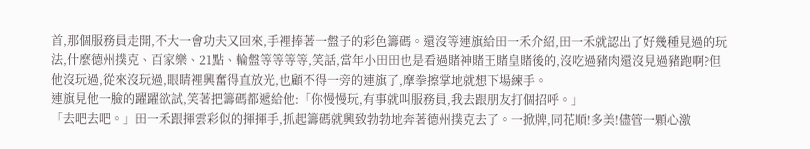首,那個服務員走開,不大一會功夫又回來,手裡捧著一盤子的彩色籌碼。還沒等連旗給田一禾介紹,田一禾就認出了好幾種見過的玩法,什麼德州撲克、百家樂、21點、輪盤等等等等,笑話,當年小田田也是看過賭神賭王賭皇賭後的,沒吃過豬肉還沒見過豬跑啊?但他沒玩過,從來沒玩過,眼睛裡興奮得直放光,也顧不得一旁的連旗了,摩拳擦掌地就想下場練手。
連旗見他一臉的躍躍欲試,笑著把籌碼都遞給他:「你慢慢玩,有事就叫服務員,我去跟朋友打個招呼。」
「去吧去吧。」田一禾跟揮雲彩似的揮揮手,抓起籌碼就興致勃勃地奔著德州撲克去了。一掀牌,同花順!多美!儘管一顆心激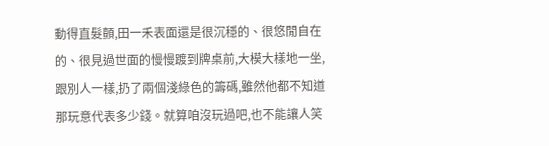動得直髮顫,田一禾表面還是很沉穩的、很悠閒自在的、很見過世面的慢慢踱到牌桌前,大模大樣地一坐,跟別人一樣,扔了兩個淺綠色的籌碼,雖然他都不知道那玩意代表多少錢。就算咱沒玩過吧,也不能讓人笑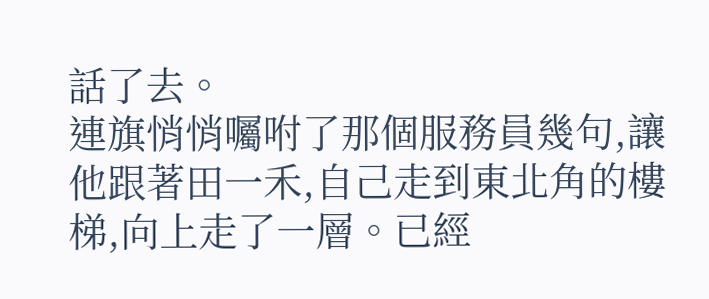話了去。
連旗悄悄囑咐了那個服務員幾句,讓他跟著田一禾,自己走到東北角的樓梯,向上走了一層。已經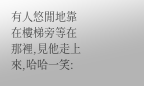有人悠閒地靠在樓梯旁等在那裡,見他走上來,哈哈一笑: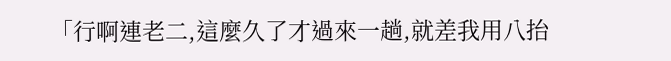「行啊連老二,這麼久了才過來一趟,就差我用八抬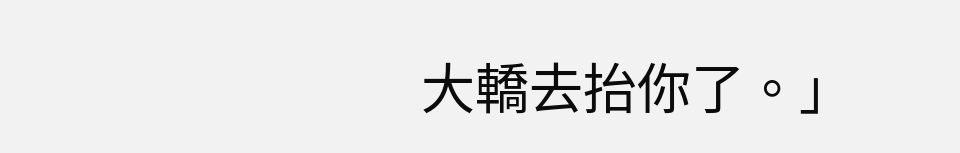大轎去抬你了。」